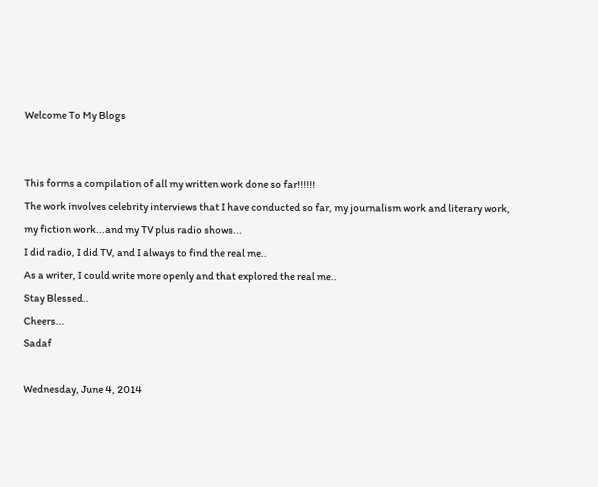Welcome To My Blogs


This forms a compilation of all my written work done so far!!!!!!
The work involves celebrity interviews that I have conducted so far, my journalism work and literary work, my fiction work...and my TV plus radio shows...
I did radio, I did TV, and I always to find the real me..
As a writer, I could write more openly and that explored the real me..
Stay Blessed..
Cheers...
Sadaf

Wednesday, June 4, 2014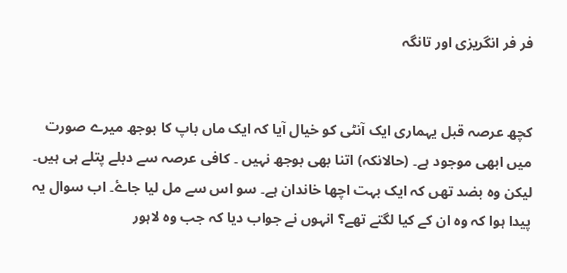فر فر انگریزی اور تانگہ


کچھ عرصہ قبل یہماری ایک آنٹی کو خیال آیا کہ ایک ماں باپ کا بوجھ میرے صورت میں ابھی موجود ہے۔ (حالانکہ) اتنا بھی بوجھ نہیں ۔ کافی عرصہ سے دبلے پتلے ہی ہیں۔ لیکن وہ بضد تھں کہ ایک بہت اچھا خاندان ہے۔ سو اس سے مل لیا جاۓ۔ اب سوال یہ پیدا ہوا کہ وہ ان کے کیا لگتے تھے؟ انہوں نے جواب دیا کہ جب وہ لاہور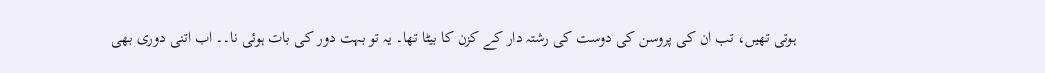ہوتی تھیں، تب ان کی پروسن کی دوست کی رشتہ دار کے کزن کا بیٹا تھا۔ یہ تو بہت دور کی بات ہوئی نا۔۔ اب اتنی دوری بھی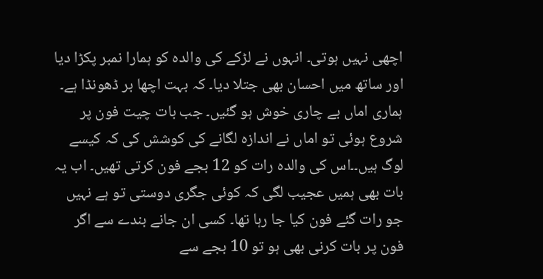اچھی نہیں ہوتی۔ انہوں نے لڑکے کی والدہ کو ہمارا نمبر پکڑا دیا اور ساتھ میں احسان بھی جتلا دیا۔ کہ بہت اچھا بر ڈھونڈا ہے۔ ہماری اماں بے چاری خوش ہو گئیں۔ جب بات چیت فون پر شروع ہوئی تو اماں نے اندازہ لگانے کی کوشش کی کہ کیسے لوگ ہیں۔۔اس کی والدہ رات کو 12 بجے فون کرتی تھیں۔ اب یہ بات بھی ہمیں عجیب لگی کہ کوئی جگری دوستی تو ہے نہیں جو رات گئے فون کیا جا رہا تھا۔ کسی ان جانے بندے سے اگر فون پر بات کرنی بھی ہو تو 10 بجے سے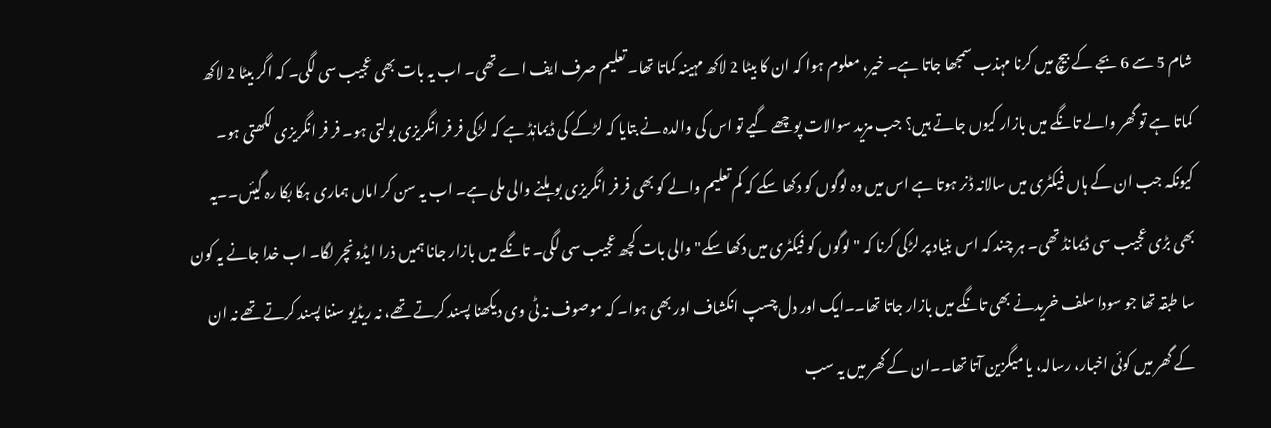شام 5 سے 6 بجے کے بیچ میں کرنا مہذب سمجھا جاتا ہے۔ خیر، معلوم ہوا کہ ان کا بیٹا 2 لاکھ مہینہ کماتا تھا۔ تعلیم صرف ایف اے تھی۔ اب یہ بات بھی عجیب سی لگی۔ کہ اگر بیٹا 2 لاکھ کماتا ہے تو گھر والے تانگے میں بازار کیوں جاتے ہیں؟ جب مزید سوالات پوچھے گیے تو اس کی والدہ نے بتایا کہ لڑکے کی ڈیمانٖڈ ہے کہ لڑکی فر فر انگریزی بولتی ہو۔ فر فر انگریزی لکھتی ہو۔ کیونکہ جب ان کے ہاں فیکٹری میں سالانہ ڈنر ہوتا ہے اس میں وہ لوگوں کو دکھا سکے کہ کم تعلیم والے کو بھی فر فر انگریزی بوہلنے والی ملی ہے۔ اب یہ سن کر اماں ہماری ہکا بکا رہ گیئں۔۔یہ بھی بڑی عجیب سی ڈیمانڈ تھی۔ ہر چند کہ اس بنیاد پر لڑکی کرنا کہ "لوگوں کو فیکٹری میں دکھا سکے" والی بات کچھ عجیب سی لگی۔ تانگے میں بازار جانا ہمیں ذرا ایڈونچر لگا۔ اب خدا جانے یہ کون سا طبقہ تھا جو سودا سلف خریدنے بھی تانگے میں بازار جاتا تھا۔۔ایک اور دل چسپ انکشاف اور بھی ہوا۔ کہ موصوف نہ ٹی وی دیکھنا پسند کرتے تھے، نہ ریڈیو سننا پسند کرتے تھے نہ ان کے گھر میں کوئی اخبار، رسالہ، یا میگزین آتا تھا۔۔ان کے گھر میں یہ سب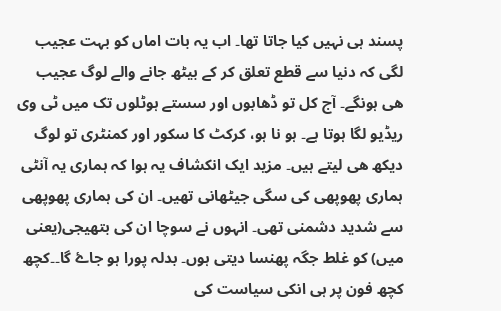پسند ہی نہیں کیا جاتا تھا۔ اب یہ بات اماں کو بہت عجیب لگی کہ دنیا سے قطع تعلق کر کے بیٹھ جانے والے لوگ عجیب ھی ہونگے۔ آج کل تو ڈھابوں اور سستے ہوٹلوں تک میں ٹی وی ریڈیو لگا ہوتا ہے۔ ہو نا ہو، کرکٹ کا سکور اور کمنٹری تو لوگ دیکھ ھی لیتے ہیں۔ مزید ایک انکشاف یہ ہوا کہ ہماری یہ آنٹی ہماری پھوپھی کی سگی جیٹھانی تھیں۔ ان کی ہماری پھوپھی سے شدید دشمنی تھی۔ انہوں نے سوچا ان کی بتھیجی(یعنی میں) کو غلط جگہ پھنسا دیتی ہوں۔ بدلہ پورا ہو جاۓ گا۔۔کچھ کچھ فون پر ہی انکی سیاست کی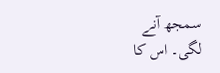سمجھ آنے لگی۔ اس کا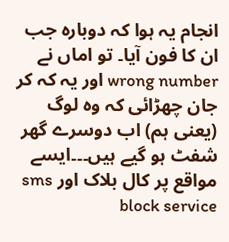انجام یہ ہوا کہ دوبارہ جب ان کا فون آیا۔ تو اماں نے wrong number اور یہ کہ کر جان چھڑائی کہ وہ لوگ (یعنی ہم) اب دوسرے گھر شفٹ ہو گیے ہیں۔۔۔ایسے مواقع پر کال بلاک اور sms block service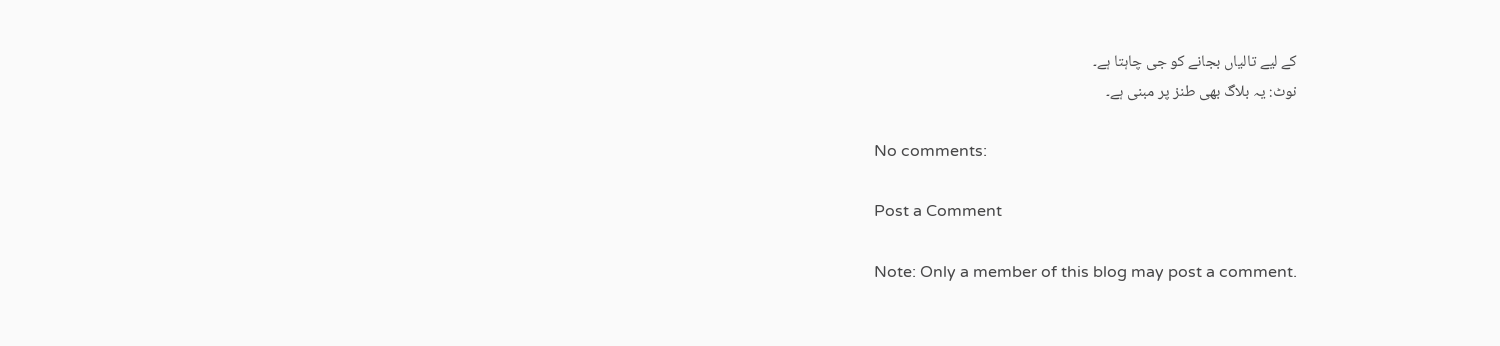کے لیے تالیاں بجانے کو جی چاہتا ہے۔
نوٹ: یہ بلاگ بھی طنز پر مبنی ہے۔

No comments:

Post a Comment

Note: Only a member of this blog may post a comment.